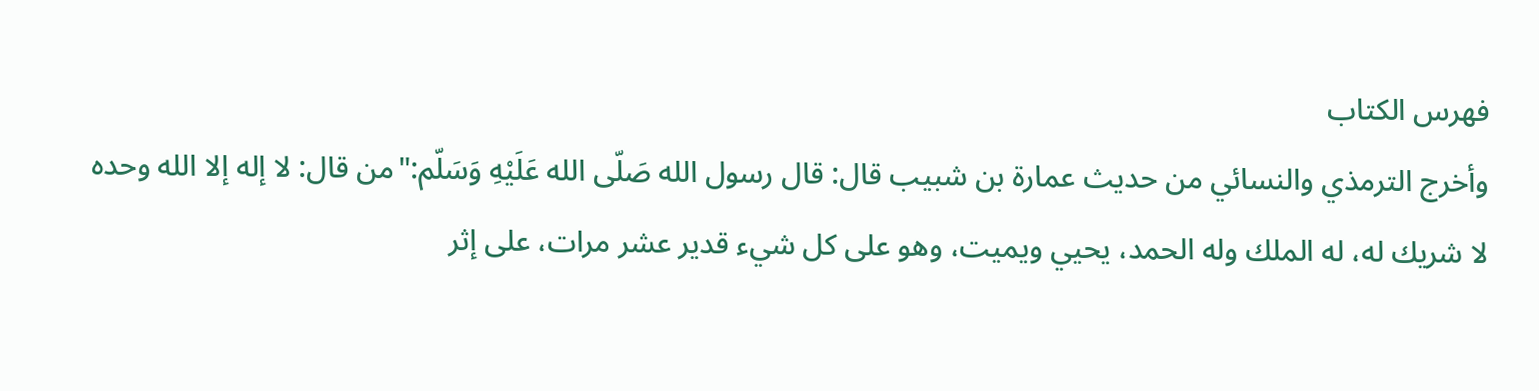فهرس الكتاب
وأخرج الترمذي والنسائي من حديث عمارة بن شبيب قال: قال رسول الله صَلّى الله عَلَيْهِ وَسَلّم:"من قال: لا إله إلا الله وحده لا شريك له، له الملك وله الحمد، يحيي ويميت، وهو على كل شيء قدير عشر مرات، على إثر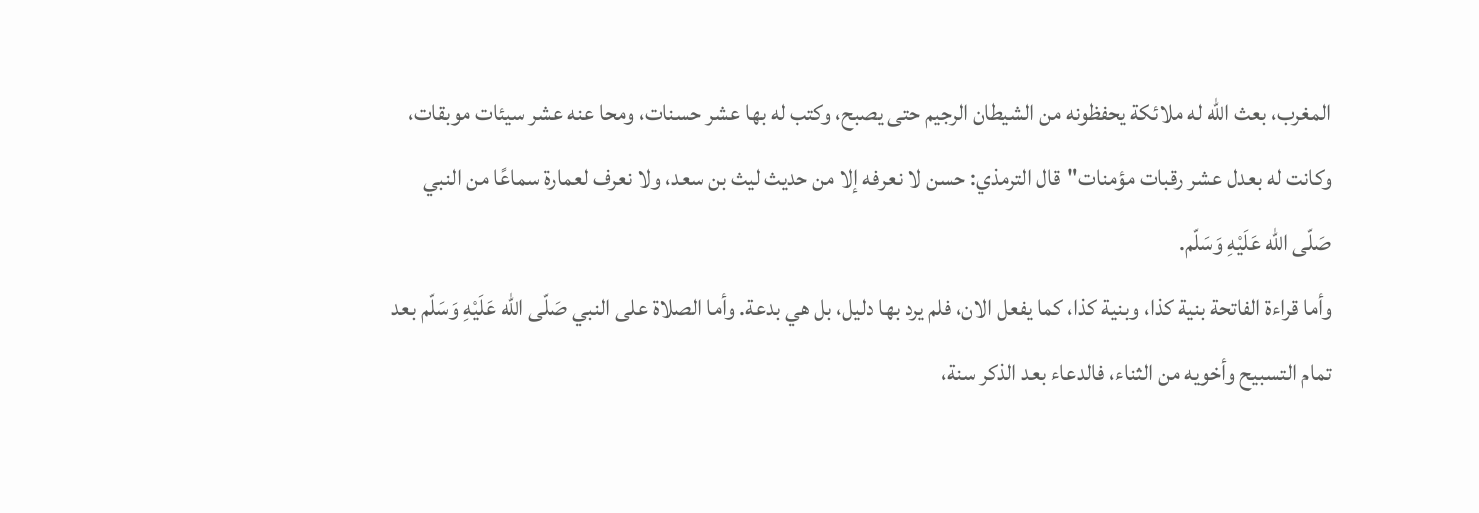المغرب، بعث الله له ملائكة يحفظونه من الشيطان الرجيم حتى يصبح، وكتب له بها عشر حسنات، ومحا عنه عشر سيئات موبقات، وكانت له بعدل عشر رقبات مؤمنات"قال الترمذي: حسن لا نعرفه إلا من حديث ليث بن سعد، ولا نعرف لعمارة سماعًا من النبي صَلّى الله عَلَيْهِ وَسَلّم.
وأما قراءة الفاتحة بنية كذا، وبنية كذا، كما يفعل الان، فلم يرد بها دليل، بل هي بدعة. وأما الصلاة على النبي صَلّى الله عَلَيْهِ وَسَلّم بعد تمام التسبيح وأخويه من الثناء، فالدعاء بعد الذكر سنة،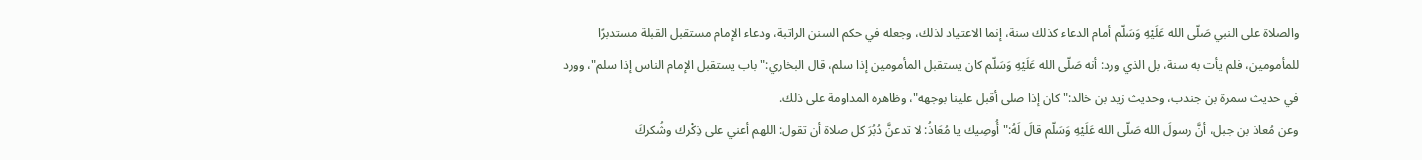والصلاة على النبي صَلّى الله عَلَيْهِ وَسَلّم أمام الدعاء كذلك سنة، إنما الاعتياد لذلك، وجعله في حكم السنن الراتبة، ودعاء الإمام مستقبل القبلة مستدبرًا للمأمومين، فلم يأت به سنة، بل الذي ورد: أنه صَلّى الله عَلَيْهِ وَسَلّم كان يستقبل المأمومين إذا سلم، قال البخاري:"باب يستقبل الإمام الناس إذا سلم"، وورد في حديث سمرة بن جندب، وحديث زيد بن خالد:"كان إذا صلى أقبل علينا بوجهه"، وظاهره المداومة على ذلك.
وعن مُعاذ بن جبل، أنَّ رسولَ الله صَلّى الله عَلَيْهِ وَسَلّم قالَ لَهُ:"أُوصِيك يا مُعَاذُ: لا تدعنَّ دُبُرَ كل صلاة أن تقول: اللهم أعني على ذِكْرك وشُكركَ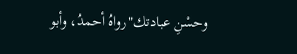وحسْنِ عبادتك"رواهُ أحمدُ، وأبو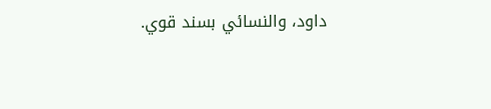داود، والنسائي بسند قوي.